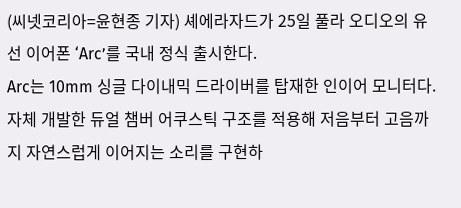(씨넷코리아=윤현종 기자) 셰에라자드가 25일 풀라 오디오의 유선 이어폰 ‘Arc’를 국내 정식 출시한다.
Arc는 10mm 싱글 다이내믹 드라이버를 탑재한 인이어 모니터다. 자체 개발한 듀얼 챔버 어쿠스틱 구조를 적용해 저음부터 고음까지 자연스럽게 이어지는 소리를 구현하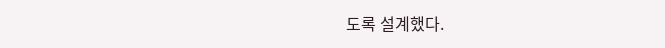도록 설계했다.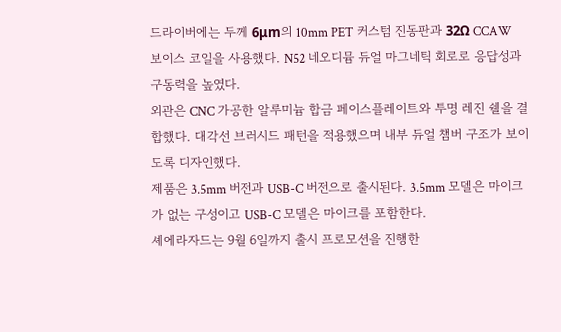드라이버에는 두께 6μm의 10mm PET 커스텀 진동판과 32Ω CCAW 보이스 코일을 사용했다. N52 네오디뮴 듀얼 마그네틱 회로로 응답성과 구동력을 높였다.
외관은 CNC 가공한 알루미늄 합금 페이스플레이트와 투명 레진 쉘을 결합했다. 대각선 브러시드 패턴을 적용했으며 내부 듀얼 챔버 구조가 보이도록 디자인했다.
제품은 3.5mm 버전과 USB-C 버전으로 출시된다. 3.5mm 모델은 마이크가 없는 구성이고 USB-C 모델은 마이크를 포함한다.
셰에라자드는 9월 6일까지 출시 프로모션을 진행한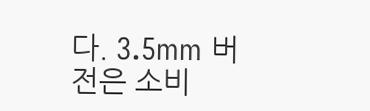다. 3.5mm 버전은 소비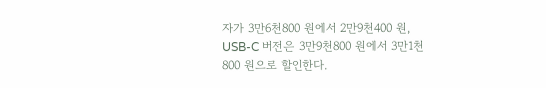자가 3만6천800 원에서 2만9천400 원, USB-C 버전은 3만9천800 원에서 3만1천800 원으로 할인한다.